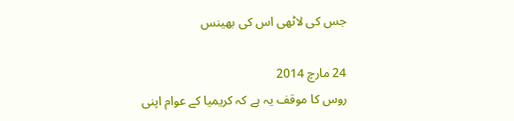جس کی لاٹھی اس کی بھینس

24 مارچ 2014
روس کا موقف یہ ہے کہ کریمیا کے عوام اپنی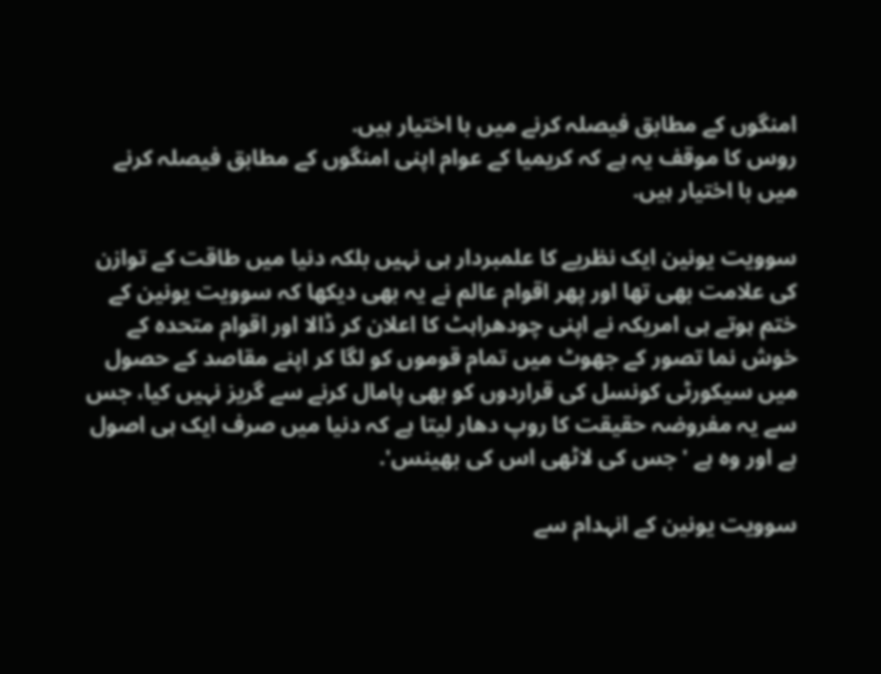امنگوں کے مطابق فیصلہ کرنے میں با اختیار ہیں.
روس کا موقف یہ ہے کہ کریمیا کے عوام اپنی امنگوں کے مطابق فیصلہ کرنے میں با اختیار ہیں.

سوویت یونین ایک نظریے کا علمبردار ہی نہیں بلکہ دنیا میں طاقت کے توازن کی علامت بھی تھا اور پھر اقوام عالم نے یہ بھی دیکھا کہ سوویت یونین کے ختم ہوتے ہی امریکہ نے اپنی چودھراہٹ کا اعلان کر ڈالا اور اقوام متحدہ کے خوش نما تصور کے جھوٹ میں تمام قوموں کو لگا کر اپنے مقاصد کے حصول میں سیکورٹی کونسل کی قراردوں کو بھی پامال کرنے سے گریز نہیں کیا، جس سے یہ مفروضہ حقیقت کا روپ دھار لیتا ہے کہ دنیا میں صرف ایک ہی اصول ہے اور وہ ہے 'جس کی لاٹھی اس کی بھینس'.

سوویت یونین کے انہدام سے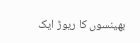بھینسوں کا ریوڑ ایک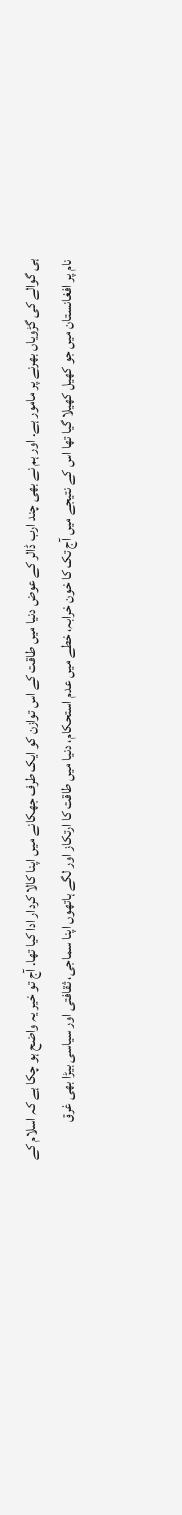ہی گوالے کی گڑویاں بھرنے پر مامور ہے. اور ہم نے بھی چند ارب ڈالر کے عوض دنیا میں طاقت کے اس توازن کو ایک طرف جھکانے میں اپنا کالا کردار ادا کیا تھا. آج تو خیر یہ واضح ہو چکا ہے کہ اسلام کے نام پر افغانستان میں جو کھیل کھیلا گیا تھا اس کے نتیجے میں آج تک کا خون خرابہ، خطے میں عدم استحکام، دنیا میں طاقت کا ارتکاز اور لگے ہاتھوں اپنا سماجی، ثقافتی اور سیاسی بیڑا بھی غرق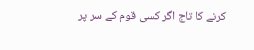کرنے کا تاج اگر کسی قوم کے سر پر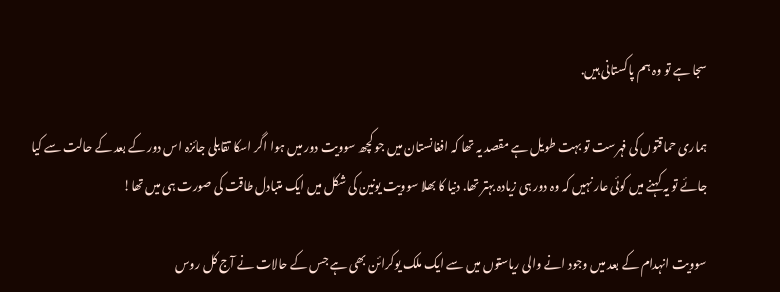سجا ہے تو وہ ہم پاکستانی ہیں.

ہماری حماقتوں کی فہرست تو بہت طویل ہے مقصد یہ تھا کہ افغانستان میں جو کچھ سوویت دور میں ہوا اگر اسکا تقابلی جائزہ اس دور کے بعد کے حالت سے کیا جائے تو یہ کہنے میں کوئی عار نہیں کہ وہ دور ہی زیادہ بہتر تھا. دنیا کا بھلا سوویت یونین کی شکل میں ایک متبادل طاقت کی صورت ہی میں تھا!

سوویت انہدام کے بعد میں وجود انے والی ریاستوں میں سے ایک ملک یوکرائن بھی ہے جس کے حالات نے آج کل روس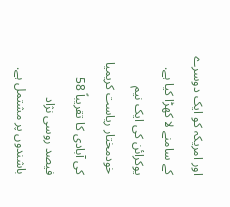اور امریکہ کو ایک دوسرے کے سامنے لا کھڑا کیا ہے. یوکرائن کی ایک نیم خودمختار ریاست کریمیا کی آبادی کا تقریباً 58 فیصد روسی نژاد باشندوں پر مشتمل ہے.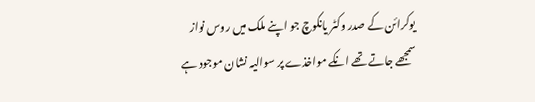یوکرائن کے صدر وکٹر یانکوچ جو اپنے ملک میں روس نواز سمجھے جاتے تھے انکے مواخذے پر سوالیہ نشان موجود ہے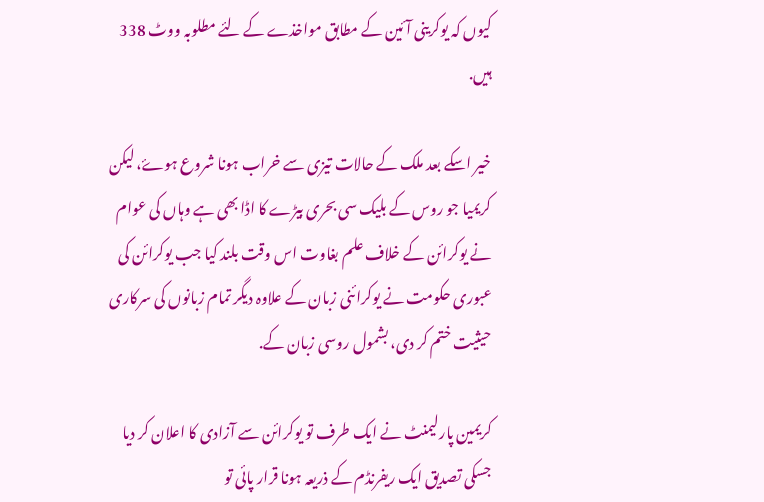کیوں کہ یوکرینی آئین کے مطابق مواخذے کے لئے مطلوبہ ووٹ 338 ہیں.

خیر اسکے بعد ملک کے حالات تیزی سے خراب ہونا شروع ہوۓ، لیکن کریمیا جو روس کے بلیک سی بحری بیڑے کا اڈا بھی ہے وہاں کی عوام نے یوکرائن کے خلاف علم بغاوت اس وقت بلند کیا جب یوکرائن کی عبوری حکومت نے یوکرائنی زبان کے علاوہ دیگر تمام زبانوں کی سرکاری حیثیت ختم کر دی، بشمول روسی زبان کے.

کریمین پارلیمنٹ نے ایک طرف تو یوکرائن سے آزادی کا اعلان کر دیا جسکی تصدیق ایک ریفرنڈم کے ذریعہ ہونا قرار پائی تو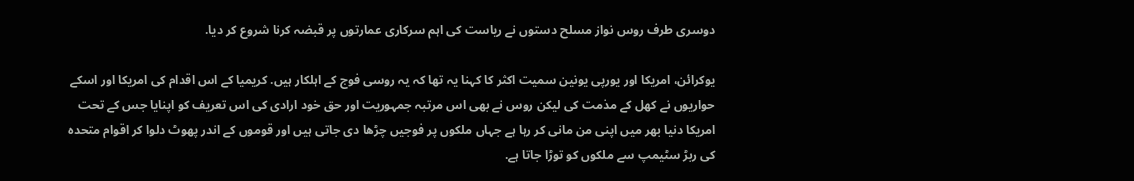دوسری طرف روس نواز مسلح دستوں نے ریاست کی اہم سرکاری عمارتوں پر قبضہ کرنا شروع کر دیا.

یوکرائن، امریکا اور یورپی یونین سمیت اکثر کا کہنا یہ تھا کہ یہ روسی فوج کے اہلکار ہیں. کریمیا کے اس اقدام کی امریکا اور اسکے حواریوں نے کھل کے مذمت کی لیکن روس نے بھی اس مرتبہ جمہوریت اور حق خود ارادی کی اس تعریف کو اپنایا جس کے تحت امریکا دنیا بھر میں اپنی من مانی کر رہا ہے جہاں ملکوں پر فوجیں چڑھا دی جاتی ہیں اور قوموں کے اندر پھوٹ دلوا کر اقوام متحدہ کی ربڑ سٹیمپ سے ملکوں کو توڑا جاتا ہے.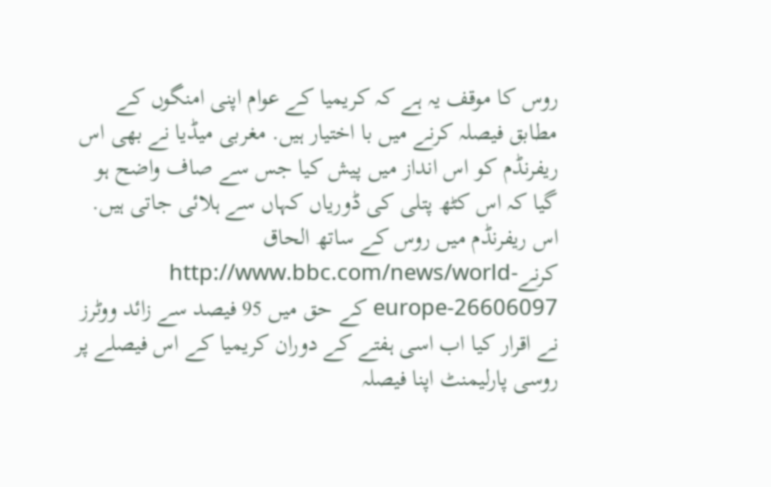روس کا موقف یہ ہے کہ کریمیا کے عوام اپنی امنگوں کے مطابق فیصلہ کرنے میں با اختیار ہیں. مغربی میڈیا نے بھی اس ریفرنڈم کو اس انداز میں پیش کیا جس سے صاف واضح ہو گیا کہ اس کٹھ پتلی کی ڈوریاں کہاں سے ہلائی جاتی ہیں. اس ریفرنڈم میں روس کے ساتھ الحاق کرنےhttp://www.bbc.com/news/world-europe-26606097 کے حق میں 95 فیصد سے زائد ووٹرز نے اقرار کیا اب اسی ہفتے کے دوران کریمیا کے اس فیصلے پر روسی پارلیمنٹ اپنا فیصلہ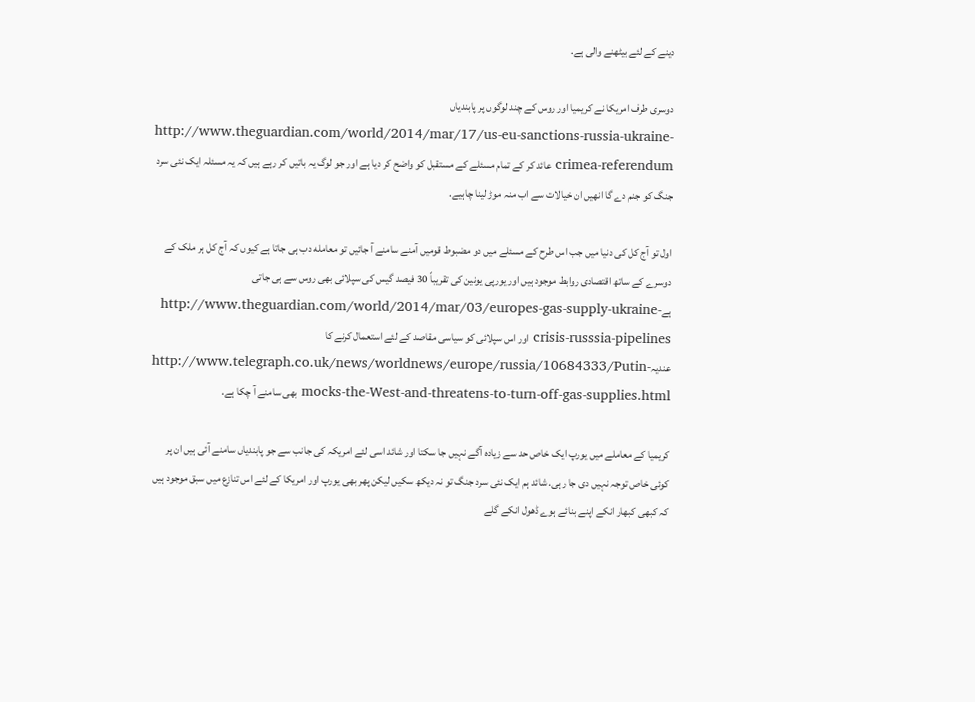دینے کے لئے بیٹھنے والی ہے.

دوسری طرف امریکا نے کریمیا اور روس کے چند لوگوں پر پابندیاں http://www.theguardian.com/world/2014/mar/17/us-eu-sanctions-russia-ukraine-crimea-referendum عائد کر کے تمام مسئلے کے مستقبل کو واضح کر دیا ہے اور جو لوگ یہ باتیں کر رہے ہیں کہ یہ مسئلہ ایک نئی سرد جنگ کو جنم دے گا انھیں ان خیالات سے اب منہ موڑ لینا چاہیے.

اول تو آج کل کی دنیا میں جب اس طرح کے مسئلے میں دو مضبوط قومیں آمنے سامنے آ جائیں تو معامله دب ہی جاتا ہے کیوں کہ آج کل ہر ملک کے دوسرے کے ساتھ اقتصادی روابط موجود ہیں اور یورپی یونین کی تقریباً 30 فیصد گیس کی سپلائی بھی روس سے ہی جاتی ہےhttp://www.theguardian.com/world/2014/mar/03/europes-gas-supply-ukraine-crisis-russsia-pipelines اور اس سپلائی کو سیاسی مقاصد کے لئے استعمال کرنے کا عندیہhttp://www.telegraph.co.uk/news/worldnews/europe/russia/10684333/Putin-mocks-the-West-and-threatens-to-turn-off-gas-supplies.html بھی سامنے آ چکا ہے.

کریمیا کے معاملے میں یورپ ایک خاص حد سے زیادہ آگے نہیں جا سکتا اور شائد اسی لئے امریکہ کی جانب سے جو پابندیاں سامنے آئی ہیں ان پر کوئی خاص توجہ نہیں دی جا رہی. شائد ہم ایک نئی سرد جنگ تو نہ دیکھ سکیں لیکن پھر بھی یورپ اور امریکا کے لئے اس تنازع میں سبق موجود ہیں کہ کبھی کبھار انکے اپنے بنائے ہوے ڈھول انکے گلے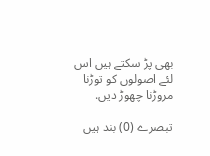بھی پڑ سکتے ہیں اس لئے اصولوں کو توڑنا مروڑنا چھوڑ دیں.

تبصرے (0) بند ہیں